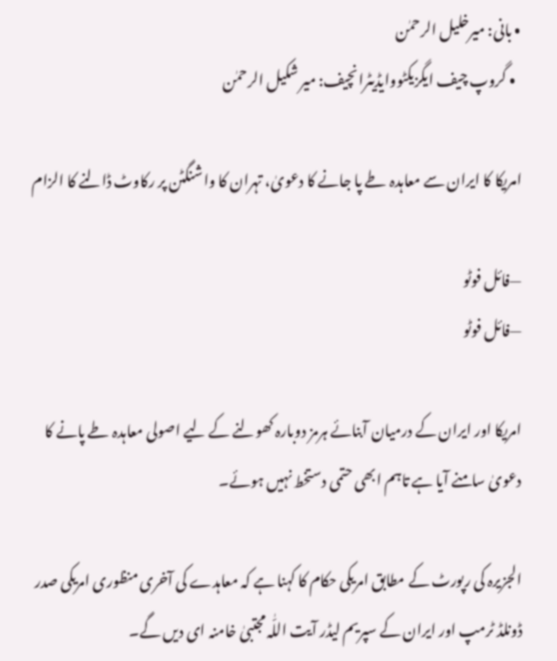• بانی: میرخلیل الرحمٰن
  • گروپ چیف ایگزیکٹووایڈیٹرانچیف: میر شکیل الرحمٰن

امریکا کا ایران سے معاہدہ طے پا جانے کا دعویٰ، تہران کا واشنگٹن پر رکاوٹ ڈالنے کا الزام

—فائل فوٹو
—فائل فوٹو

امریکا اور ایران کے درمیان آبنائے ہرمز دوبارہ کھولنے کے لیے اصولی معاہدہ طے پانے کا دعویٰ سامنے آیا ہے تاہم ابھی حتمی دستخط نہیں ہوئے۔

الجزیرہ کی رپورٹ کے مطابق امریکی حکام کا کہنا ہے کہ معاہدے کی آخری منظوری امریکی صدر ڈونلڈ ٹرمپ اور ایران کے سپریم لیڈر آیت اللّٰہ مجتبیٰ خامنہ ای دیں گے۔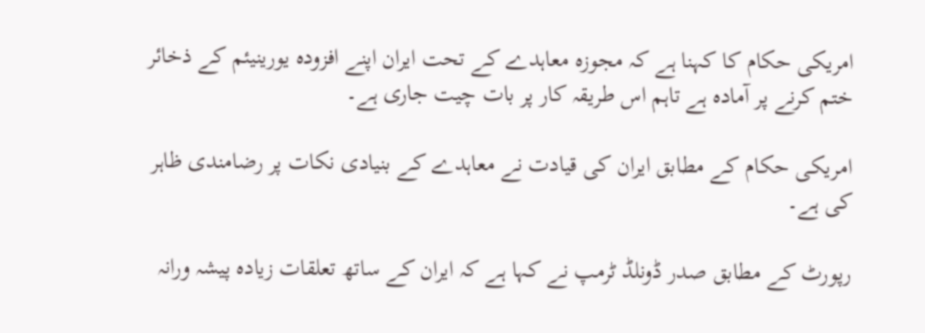امریکی حکام کا کہنا ہے کہ مجوزہ معاہدے کے تحت ایران اپنے افزودہ یورینیئم کے ذخائر ختم کرنے پر آمادہ ہے تاہم اس طریقہ کار پر بات چیت جاری ہے۔

امریکی حکام کے مطابق ایران کی قیادت نے معاہدے کے بنیادی نکات پر رضامندی ظاہر کی ہے۔

رپورٹ کے مطابق صدر ڈونلڈ ٹرمپ نے کہا ہے کہ ایران کے ساتھ تعلقات زیادہ پیشہ ورانہ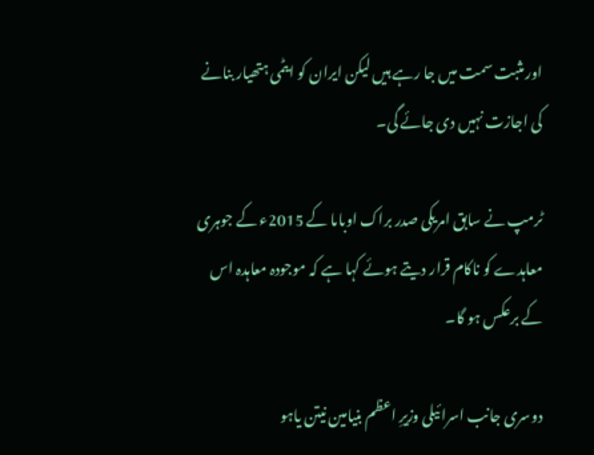اور مثبت سمت میں جا رہے ہیں لیکن ایران کو ایٹمی ہتھیار بنانے کی اجازت نہیں دی جائے گی۔

ٹرمپ نے سابق امریکی صدر براک اوباما کے 2015ء کے جوہری معاہدے کو ناکام قرار دیتے ہوئے کہا ہے کہ موجودہ معاہدہ اس کے برعکس ہو گا۔

دوسری جانب اسرائیلی وزیرِ اعظم بنیامین نیتن یاہو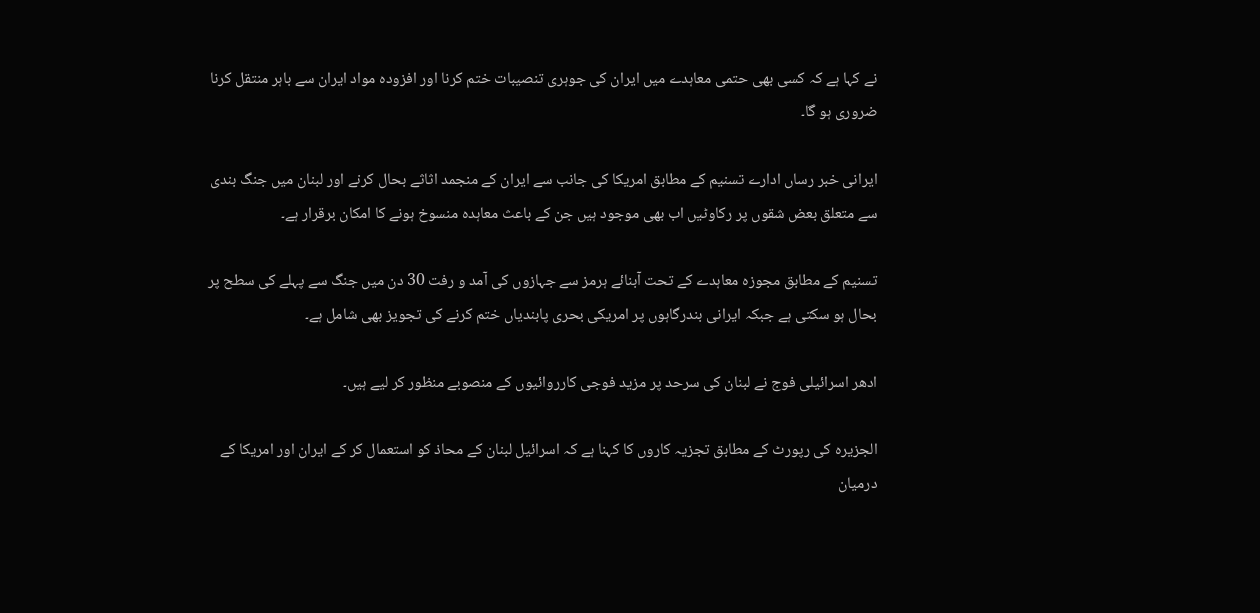نے کہا ہے کہ کسی بھی حتمی معاہدے میں ایران کی جوہری تنصیبات ختم کرنا اور افزودہ مواد ایران سے باہر منتقل کرنا ضروری ہو گا۔

ایرانی خبر رساں ادارے تسنیم کے مطابق امریکا کی جانب سے ایران کے منجمد اثاثے بحال کرنے اور لبنان میں جنگ بندی سے متعلق بعض شقوں پر رکاوٹیں اب بھی موجود ہیں جن کے باعث معاہدہ منسوخ ہونے کا امکان برقرار ہے۔

تسنیم کے مطابق مجوزہ معاہدے کے تحت آبنائے ہرمز سے جہازوں کی آمد و رفت 30 دن میں جنگ سے پہلے کی سطح پر بحال ہو سکتی ہے جبکہ ایرانی بندرگاہوں پر امریکی بحری پابندیاں ختم کرنے کی تجویز بھی شامل ہے۔

ادھر اسرائیلی فوج نے لبنان کی سرحد پر مزید فوجی کارروائیوں کے منصوبے منظور کر لیے ہیں۔

الجزیرہ کی رپورٹ کے مطابق تجزیہ کاروں کا کہنا ہے کہ اسرائیل لبنان کے محاذ کو استعمال کر کے ایران اور امریکا کے درمیان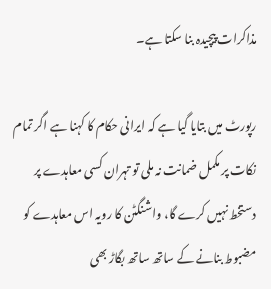مذاکرات پیچیدہ بنا سکتا ہے۔

رپورٹ میں بتایا گیا ہے کہ ایرانی حکام کا کہنا ہے اگر تمام نکات پر مکمل ضمانت نہ ملی تو تہران کسی معاہدے پر دستخط نہیں کرے گا، واشنگٹن کا رویہ اس معاہدے کو مضبوط بنانے کے ساتھ ساتھ بگاڑ بھی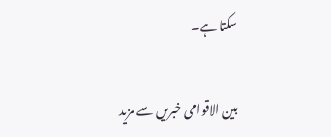سکتا ہے۔

بین الاقوامی خبریں سے مزید